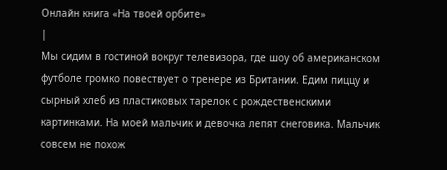Онлайн книга «На твоей орбите»
|
Мы сидим в гостиной вокруг телевизора, где шоу об американском футболе громко повествует о тренере из Британии. Едим пиццу и сырный хлеб из пластиковых тарелок с рождественскими картинками. На моей мальчик и девочка лепят снеговика. Мальчик совсем не похож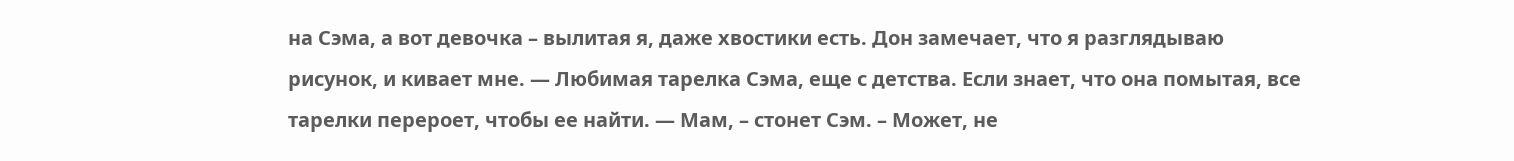на Сэма, а вот девочка – вылитая я, даже хвостики есть. Дон замечает, что я разглядываю рисунок, и кивает мне. — Любимая тарелка Сэма, еще с детства. Если знает, что она помытая, все тарелки перероет, чтобы ее найти. — Мам, – стонет Сэм. – Может, не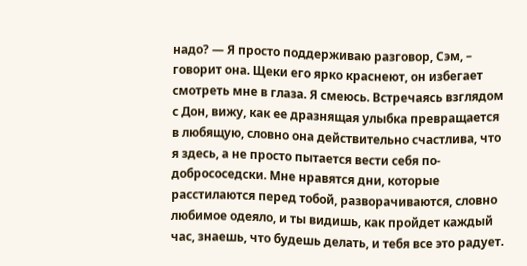надо? — Я просто поддерживаю разговор, Сэм, – говорит она. Щеки его ярко краснеют, он избегает смотреть мне в глаза. Я смеюсь. Встречаясь взглядом с Дон, вижу, как ее дразнящая улыбка превращается в любящую, словно она действительно счастлива, что я здесь, а не просто пытается вести себя по-добрососедски. Мне нравятся дни, которые расстилаются перед тобой, разворачиваются, словно любимое одеяло, и ты видишь, как пройдет каждый час, знаешь, что будешь делать, и тебя все это радует.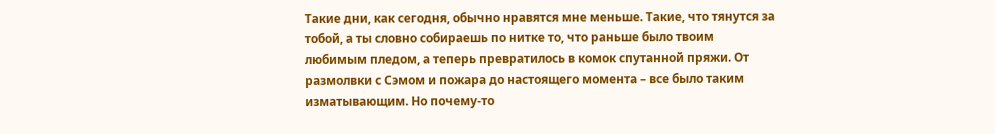Такие дни, как сегодня, обычно нравятся мне меньше. Такие, что тянутся за тобой, а ты словно собираешь по нитке то, что раньше было твоим любимым пледом, а теперь превратилось в комок спутанной пряжи. От размолвки с Сэмом и пожара до настоящего момента – все было таким изматывающим. Но почему-то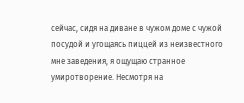сейчас, сидя на диване в чужом доме с чужой посудой и угощаясь пиццей из неизвестного мне заведения, я ощущаю странное умиротворение. Несмотря на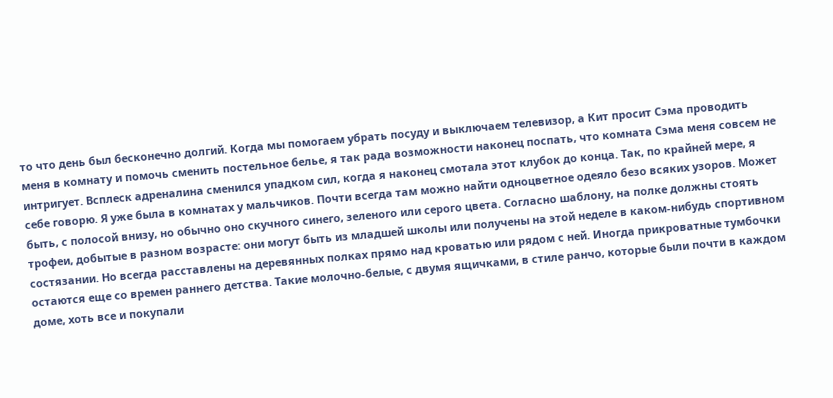то что день был бесконечно долгий. Когда мы помогаем убрать посуду и выключаем телевизор, а Кит просит Сэма проводить меня в комнату и помочь сменить постельное белье, я так рада возможности наконец поспать, что комната Сэма меня совсем не интригует. Всплеск адреналина сменился упадком сил, когда я наконец смотала этот клубок до конца. Так, по крайней мере, я себе говорю. Я уже была в комнатах у мальчиков. Почти всегда там можно найти одноцветное одеяло безо всяких узоров. Может быть, с полосой внизу, но обычно оно скучного синего, зеленого или серого цвета. Согласно шаблону, на полке должны стоять трофеи, добытые в разном возрасте: они могут быть из младшей школы или получены на этой неделе в каком-нибудь спортивном состязании. Но всегда расставлены на деревянных полках прямо над кроватью или рядом с ней. Иногда прикроватные тумбочки остаются еще со времен раннего детства. Такие молочно-белые, с двумя ящичками, в стиле ранчо, которые были почти в каждом доме, хоть все и покупали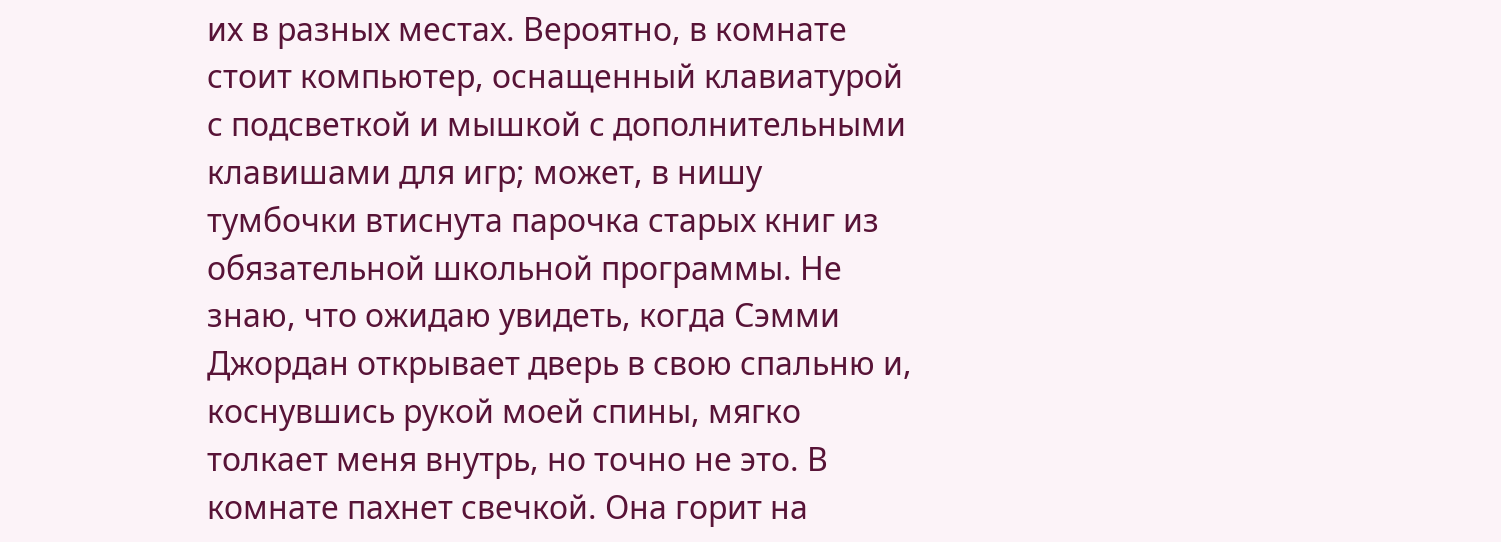их в разных местах. Вероятно, в комнате стоит компьютер, оснащенный клавиатурой с подсветкой и мышкой с дополнительными клавишами для игр; может, в нишу тумбочки втиснута парочка старых книг из обязательной школьной программы. Не знаю, что ожидаю увидеть, когда Сэмми Джордан открывает дверь в свою спальню и, коснувшись рукой моей спины, мягко толкает меня внутрь, но точно не это. В комнате пахнет свечкой. Она горит на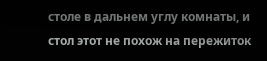столе в дальнем углу комнаты, и стол этот не похож на пережиток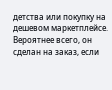детства или покупку на дешевом маркетплейсе. Вероятнее всего, он сделан на заказ, если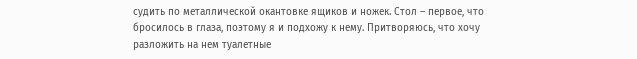судить по металлической окантовке ящиков и ножек. Стол – первое, что бросилось в глаза, поэтому я и подхожу к нему. Притворяюсь, что хочу разложить на нем туалетные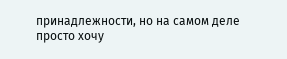принадлежности, но на самом деле просто хочу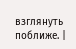взглянуть поближе. |